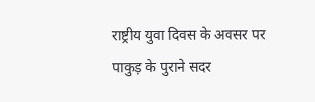राष्ट्रीय युवा दिवस के अवसर पर पाकुड़ के पुराने सदर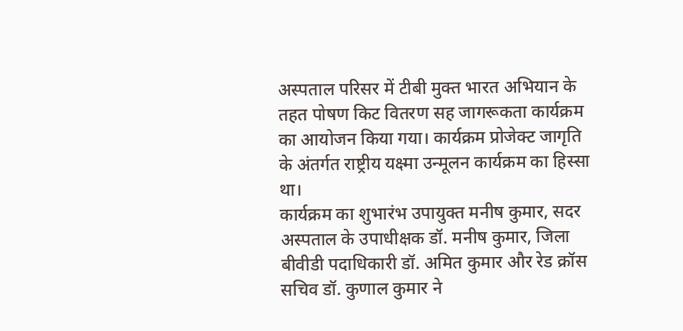अस्पताल परिसर में टीबी मुक्त भारत अभियान के तहत पोषण किट वितरण सह जागरूकता कार्यक्रम का आयोजन किया गया। कार्यक्रम प्रोजेक्ट जागृति के अंतर्गत राष्ट्रीय यक्ष्मा उन्मूलन कार्यक्रम का हिस्सा था।
कार्यक्रम का शुभारंभ उपायुक्त मनीष कुमार, सदर अस्पताल के उपाधीक्षक डॉ. मनीष कुमार, जिला बीवीडी पदाधिकारी डॉ. अमित कुमार और रेड क्रॉस सचिव डॉ. कुणाल कुमार ने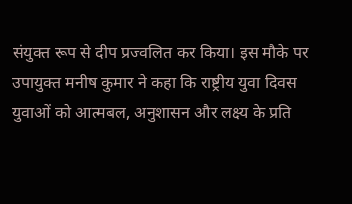संयुक्त रूप से दीप प्रज्वलित कर किया। इस मौके पर उपायुक्त मनीष कुमार ने कहा कि राष्ट्रीय युवा दिवस युवाओं को आत्मबल, अनुशासन और लक्ष्य के प्रति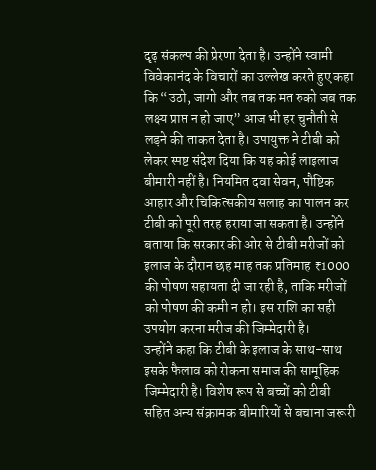दृढ़ संकल्प की प्रेरणा देता है। उन्होंने स्वामी विवेकानंद के विचारों का उल्लेख करते हुए कहा कि “उठो, जागो और तब तक मत रुको जब तक लक्ष्य प्राप्त न हो जाए” आज भी हर चुनौती से लड़ने की ताकत देता है। उपायुक्त ने टीबी को लेकर स्पष्ट संदेश दिया कि यह कोई लाइलाज बीमारी नहीं है। नियमित दवा सेवन, पौष्टिक आहार और चिकित्सकीय सलाह का पालन कर टीबी को पूरी तरह हराया जा सकता है। उन्होंने बताया कि सरकार की ओर से टीबी मरीजों को इलाज के दौरान छह माह तक प्रतिमाह ₹1000 की पोषण सहायता दी जा रही है, ताकि मरीजों को पोषण की कमी न हो। इस राशि का सही उपयोग करना मरीज की जिम्मेदारी है।
उन्होंने कहा कि टीबी के इलाज के साथ-साथ इसके फैलाव को रोकना समाज की सामूहिक जिम्मेदारी है। विशेष रूप से बच्चों को टीबी सहित अन्य संक्रामक बीमारियों से बचाना जरूरी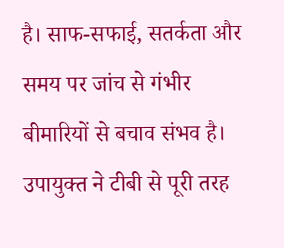है। साफ-सफाई, सतर्कता और समय पर जांच से गंभीर बीमारियों से बचाव संभव है। उपायुक्त ने टीबी से पूरी तरह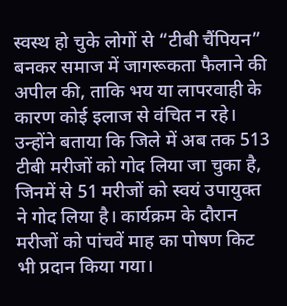स्वस्थ हो चुके लोगों से “टीबी चैंपियन” बनकर समाज में जागरूकता फैलाने की अपील की, ताकि भय या लापरवाही के कारण कोई इलाज से वंचित न रहे। उन्होंने बताया कि जिले में अब तक 513 टीबी मरीजों को गोद लिया जा चुका है, जिनमें से 51 मरीजों को स्वयं उपायुक्त ने गोद लिया है। कार्यक्रम के दौरान मरीजों को पांचवें माह का पोषण किट भी प्रदान किया गया।